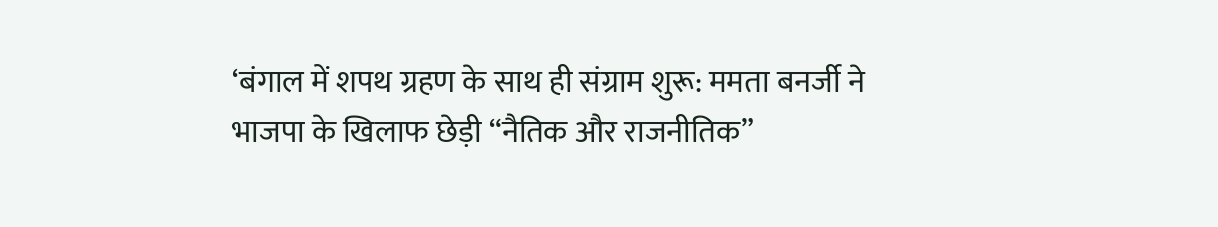‘बंगाल में शपथ ग्रहण के साथ ही संग्राम शुरू: ममता बनर्जी ने भाजपा के खिलाफ छेड़ी “नैतिक और राजनीतिक”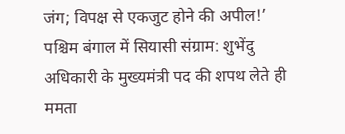जंग; विपक्ष से एकजुट होने की अपील!’
पश्चिम बंगाल में सियासी संग्राम: शुभेंदु अधिकारी के मुख्यमंत्री पद की शपथ लेते ही ममता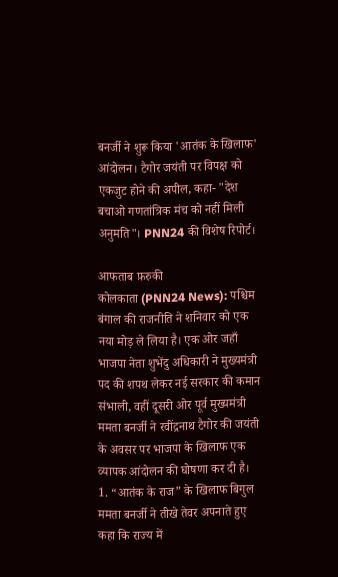बनर्जी ने शुरू किया 'आतंक के खिलाफ' आंदोलन। टैगोर जयंती पर विपक्ष को एकजुट होने की अपील, कहा- "देश बचाओ गणतांत्रिक मंच को नहीं मिली अनुमति"। PNN24 की विशेष रिपोर्ट।

आफताब फ़रुकी
कोलकाता (PNN24 News): पश्चिम बंगाल की राजनीति ने शनिवार को एक नया मोड़ ले लिया है। एक ओर जहाँ भाजपा नेता शुभेंदु अधिकारी ने मुख्यमंत्री पद की शपथ लेकर नई सरकार की कमान संभाली, वहीं दूसरी ओर पूर्व मुख्यमंत्री ममता बनर्जी ने रवींद्रनाथ टैगोर की जयंती के अवसर पर भाजपा के खिलाफ एक व्यापक आंदोलन की घोषणा कर दी है।
1. “आतंक के राज” के खिलाफ बिगुल
ममता बनर्जी ने तीखे तेवर अपनाते हुए कहा कि राज्य में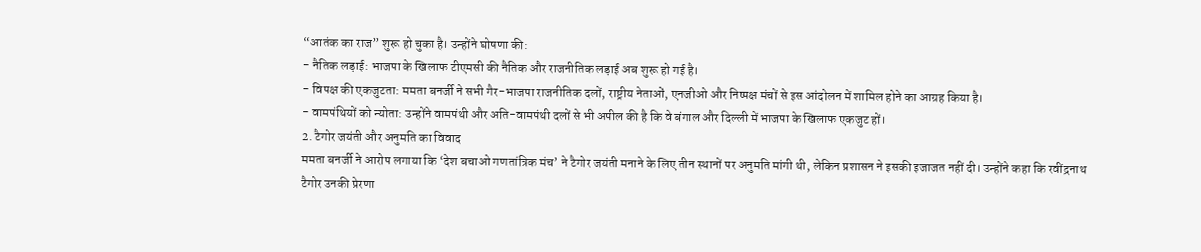“आतंक का राज” शुरू हो चुका है। उन्होंने घोषणा की:
- नैतिक लड़ाई: भाजपा के खिलाफ टीएमसी की नैतिक और राजनीतिक लड़ाई अब शुरू हो गई है।
- विपक्ष की एकजुटता: ममता बनर्जी ने सभी गैर-भाजपा राजनीतिक दलों, राष्ट्रीय नेताओं, एनजीओ और निष्पक्ष मंचों से इस आंदोलन में शामिल होने का आग्रह किया है।
- वामपंथियों को न्योता: उन्होंने वामपंथी और अति-वामपंथी दलों से भी अपील की है कि वे बंगाल और दिल्ली में भाजपा के खिलाफ एकजुट हों।
2. टैगोर जयंती और अनुमति का विवाद
ममता बनर्जी ने आरोप लगाया कि ‘देश बचाओ गणतांत्रिक मंच’ ने टैगोर जयंती मनाने के लिए तीन स्थानों पर अनुमति मांगी थी, लेकिन प्रशासन ने इसकी इजाजत नहीं दी। उन्होंने कहा कि रवींद्रनाथ टैगोर उनकी प्रेरणा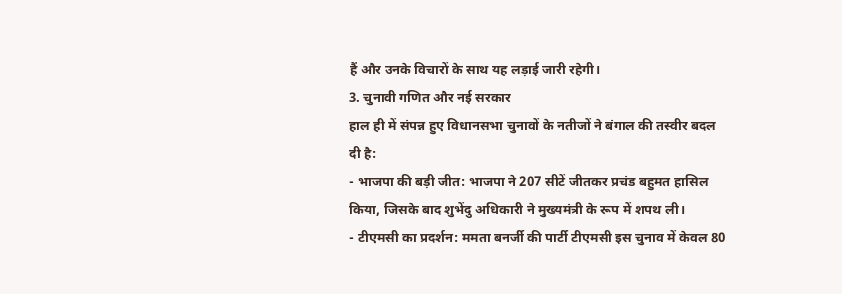हैं और उनके विचारों के साथ यह लड़ाई जारी रहेगी।
3. चुनावी गणित और नई सरकार
हाल ही में संपन्न हुए विधानसभा चुनावों के नतीजों ने बंगाल की तस्वीर बदल दी है:
- भाजपा की बड़ी जीत: भाजपा ने 207 सीटें जीतकर प्रचंड बहुमत हासिल किया, जिसके बाद शुभेंदु अधिकारी ने मुख्यमंत्री के रूप में शपथ ली।
- टीएमसी का प्रदर्शन: ममता बनर्जी की पार्टी टीएमसी इस चुनाव में केवल 80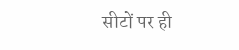सीटों पर ही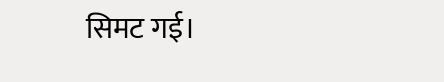सिमट गई।